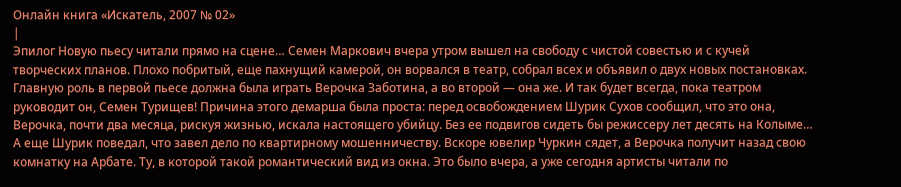Онлайн книга «Искатель, 2007 № 02»
|
Эпилог Новую пьесу читали прямо на сцене… Семен Маркович вчера утром вышел на свободу с чистой совестью и с кучей творческих планов. Плохо побритый, еще пахнущий камерой, он ворвался в театр, собрал всех и объявил о двух новых постановках. Главную роль в первой пьесе должна была играть Верочка Заботина, а во второй — она же. И так будет всегда, пока театром руководит он, Семен Турищев! Причина этого демарша была проста: перед освобождением Шурик Сухов сообщил, что это она, Верочка, почти два месяца, рискуя жизнью, искала настоящего убийцу. Без ее подвигов сидеть бы режиссеру лет десять на Колыме… А еще Шурик поведал, что завел дело по квартирному мошенничеству. Вскоре ювелир Чуркин сядет, а Верочка получит назад свою комнатку на Арбате. Ту, в которой такой романтический вид из окна. Это было вчера, а уже сегодня артисты читали по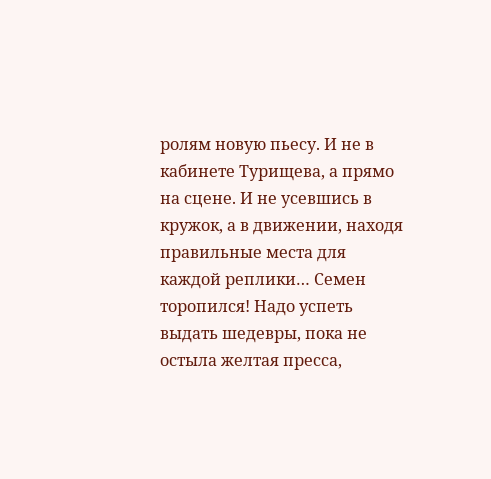ролям новую пьесу. И не в кабинете Турищева, а прямо на сцене. И не усевшись в кружок, а в движении, находя правильные места для каждой реплики… Семен торопился! Надо успеть выдать шедевры, пока не остыла желтая пресса,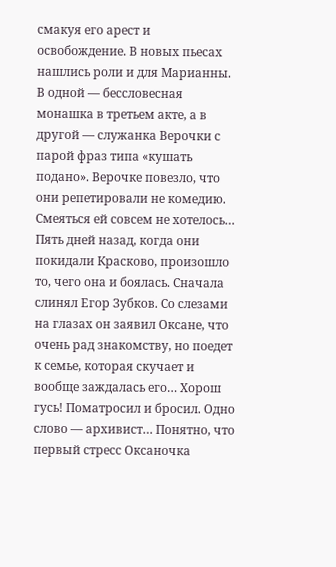смакуя его арест и освобождение. В новых пьесах нашлись роли и для Марианны. В одной — бессловесная монашка в третьем акте, а в другой — служанка Верочки с парой фраз типа «кушать подано». Верочке повезло, что они репетировали не комедию. Смеяться ей совсем не хотелось… Пять дней назад, когда они покидали Красково, произошло то, чего она и боялась. Сначала слинял Егор Зубков. Со слезами на глазах он заявил Оксане, что очень рад знакомству, но поедет к семье, которая скучает и вообще заждалась его… Хорош гусь! Поматросил и бросил. Одно слово — архивист… Понятно, что первый стресс Оксаночка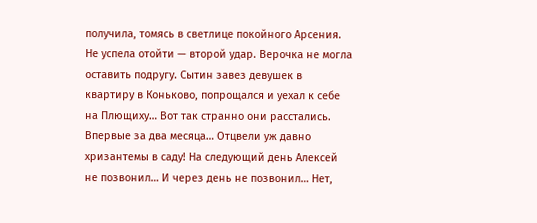получила, томясь в светлице покойного Арсения. Не успела отойти — второй удар. Верочка не могла оставить подругу. Сытин завез девушек в квартиру в Коньково, попрощался и уехал к себе на Плющиху… Вот так странно они расстались. Впервые за два месяца… Отцвели уж давно хризантемы в саду! На следующий день Алексей не позвонил… И через день не позвонил… Нет,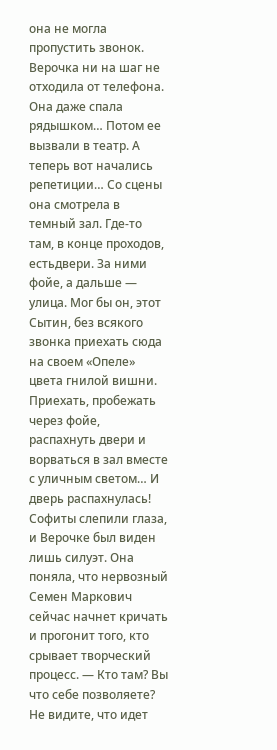она не могла пропустить звонок. Верочка ни на шаг не отходила от телефона. Она даже спала рядышком… Потом ее вызвали в театр. А теперь вот начались репетиции… Со сцены она смотрела в темный зал. Где-то там, в конце проходов, естьдвери. За ними фойе, а дальше — улица. Мог бы он, этот Сытин, без всякого звонка приехать сюда на своем «Опеле» цвета гнилой вишни. Приехать, пробежать через фойе, распахнуть двери и ворваться в зал вместе с уличным светом… И дверь распахнулась! Софиты слепили глаза, и Верочке был виден лишь силуэт. Она поняла, что нервозный Семен Маркович сейчас начнет кричать и прогонит того, кто срывает творческий процесс. — Кто там? Вы что себе позволяете? Не видите, что идет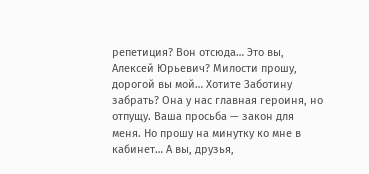репетиция? Вон отсюда… Это вы, Алексей Юрьевич? Милости прошу, дорогой вы мой… Хотите Заботину забрать? Она у нас главная героиня, но отпущу. Ваша просьба — закон для меня. Но прошу на минутку ко мне в кабинет… А вы, друзья,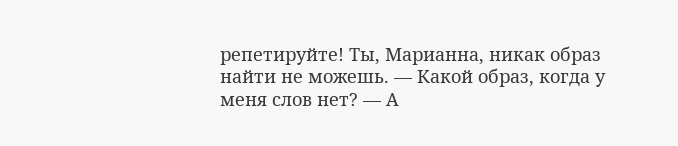репетируйте! Ты, Марианна, никак образ найти не можешь. — Какой образ, когда у меня слов нет? — А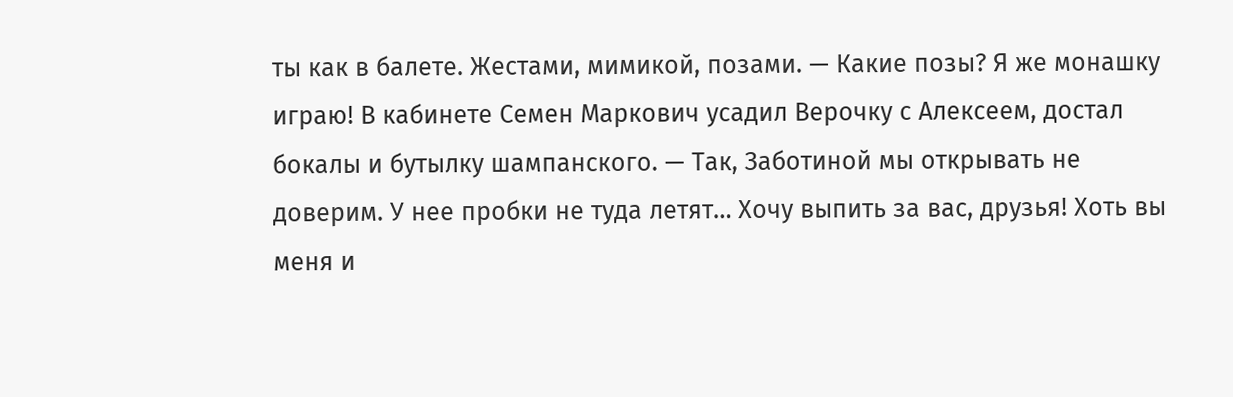ты как в балете. Жестами, мимикой, позами. — Какие позы? Я же монашку играю! В кабинете Семен Маркович усадил Верочку с Алексеем, достал бокалы и бутылку шампанского. — Так, Заботиной мы открывать не доверим. У нее пробки не туда летят… Хочу выпить за вас, друзья! Хоть вы меня и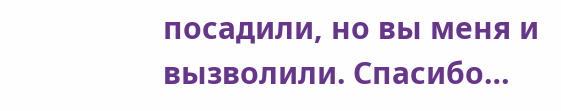посадили, но вы меня и вызволили. Спасибо…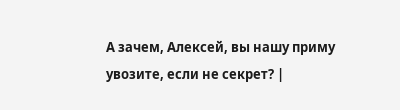А зачем, Алексей, вы нашу приму увозите, если не секрет? |